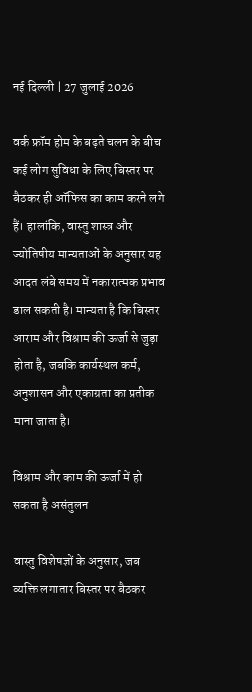नई दिल्ली | 27 जुलाई 2026

वर्क फ्रॉम होम के बढ़ते चलन के बीच कई लोग सुविधा के लिए बिस्तर पर बैठकर ही ऑफिस का काम करने लगे हैं। हालांकि, वास्तु शास्त्र और ज्योतिषीय मान्यताओं के अनुसार यह आदत लंबे समय में नकारात्मक प्रभाव डाल सकती है। मान्यता है कि बिस्तर आराम और विश्राम की ऊर्जा से जुड़ा होता है, जबकि कार्यस्थल कर्म, अनुशासन और एकाग्रता का प्रतीक माना जाता है।

विश्राम और काम की ऊर्जा में हो सकता है असंतुलन

वास्तु विशेषज्ञों के अनुसार, जब व्यक्ति लगातार बिस्तर पर बैठकर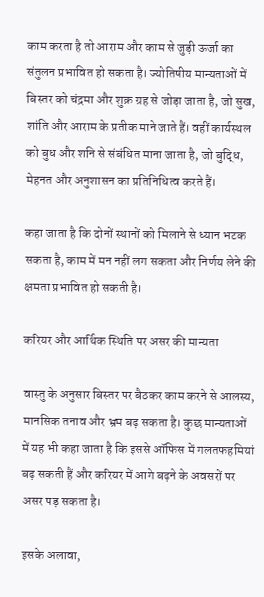काम करता है तो आराम और काम से जुड़ी ऊर्जा का संतुलन प्रभावित हो सकता है। ज्योतिषीय मान्यताओं में बिस्तर को चंद्रमा और शुक्र ग्रह से जोड़ा जाता है, जो सुख, शांति और आराम के प्रतीक माने जाते हैं। वहीं कार्यस्थल को बुध और शनि से संबंधित माना जाता है, जो बुद्धि, मेहनत और अनुशासन का प्रतिनिधित्व करते हैं।

कहा जाता है कि दोनों स्थानों को मिलाने से ध्यान भटक सकता है, काम में मन नहीं लग सकता और निर्णय लेने की क्षमता प्रभावित हो सकती है।

करियर और आर्थिक स्थिति पर असर की मान्यता

वास्तु के अनुसार बिस्तर पर बैठकर काम करने से आलस्य, मानसिक तनाव और भ्रम बढ़ सकता है। कुछ मान्यताओं में यह भी कहा जाता है कि इससे ऑफिस में गलतफहमियां बढ़ सकती हैं और करियर में आगे बढ़ने के अवसरों पर असर पड़ सकता है।

इसके अलावा,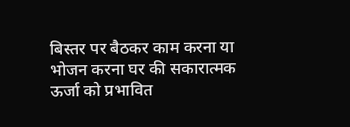बिस्तर पर बैठकर काम करना या भोजन करना घर की सकारात्मक ऊर्जा को प्रभावित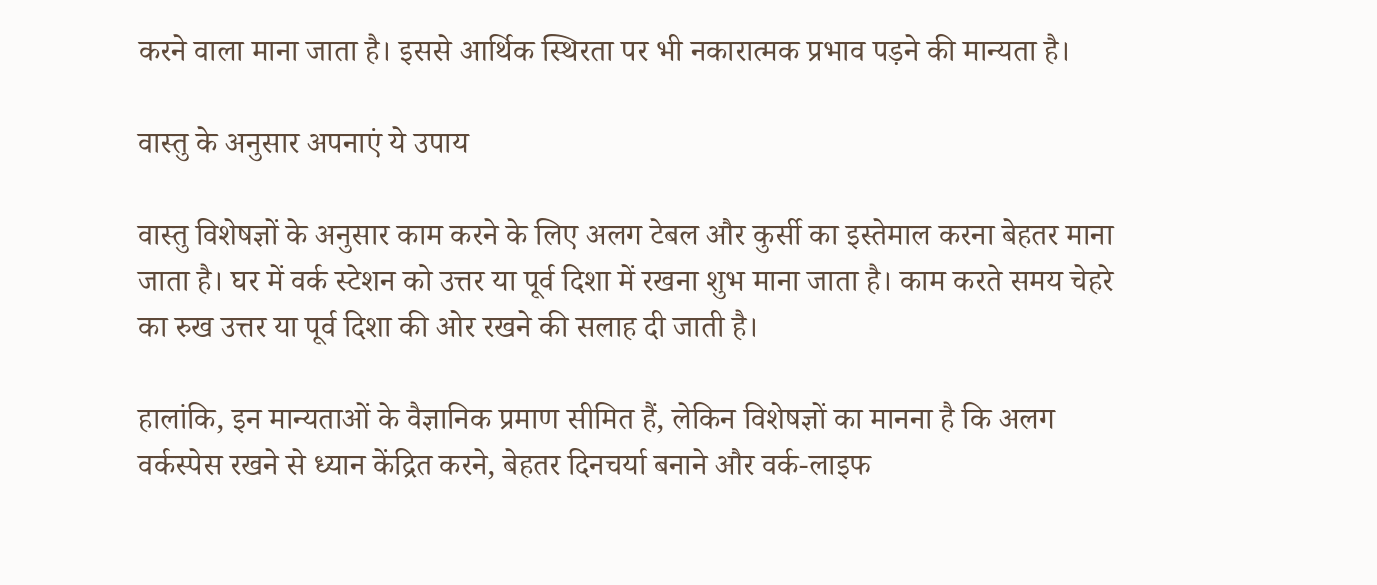करने वाला माना जाता है। इससे आर्थिक स्थिरता पर भी नकारात्मक प्रभाव पड़ने की मान्यता है।

वास्तु के अनुसार अपनाएं ये उपाय

वास्तु विशेषज्ञों के अनुसार काम करने के लिए अलग टेबल और कुर्सी का इस्तेमाल करना बेहतर माना जाता है। घर में वर्क स्टेशन को उत्तर या पूर्व दिशा में रखना शुभ माना जाता है। काम करते समय चेहरे का रुख उत्तर या पूर्व दिशा की ओर रखने की सलाह दी जाती है।

हालांकि, इन मान्यताओं के वैज्ञानिक प्रमाण सीमित हैं, लेकिन विशेषज्ञों का मानना है कि अलग वर्कस्पेस रखने से ध्यान केंद्रित करने, बेहतर दिनचर्या बनाने और वर्क-लाइफ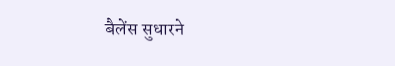बैलेंस सुधारने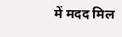में मदद मिल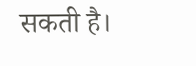सकती है।